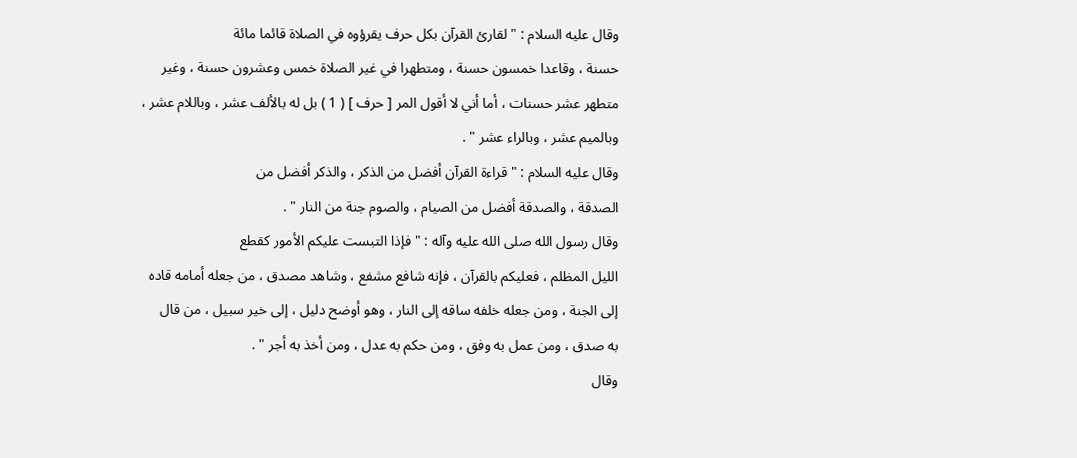وقال عليه السلام : " لقارئ القرآن بكل حرف يقرؤوه في الصلاة قائما مائة
حسنة ، وقاعدا خمسون حسنة ، ومتطهرا في غير الصلاة خمس وعشرون حسنة ، وغير
متطهر عشر حسنات ، أما أني لا أقول المر [ حرف ] ( 1 ) بل له بالألف عشر ، وباللام عشر ،
وبالميم عشر ، وبالراء عشر " .
وقال عليه السلام : " قراءة القرآن أفضل من الذكر ، والذكر أفضل من
الصدقة ، والصدقة أفضل من الصيام ، والصوم جنة من النار " .
وقال رسول الله صلى الله عليه وآله : " فإذا التبست عليكم الأمور كقطع
الليل المظلم ، فعليكم بالقرآن ، فإنه شافع مشفع ، وشاهد مصدق ، من جعله أمامه قاده
إلى الجنة ، ومن جعله خلفه ساقه إلى النار ، وهو أوضح دليل ، إلى خير سبيل ، من قال
به صدق ، ومن عمل به وفق ، ومن حكم به عدل ، ومن أخذ به أجر " .
وقال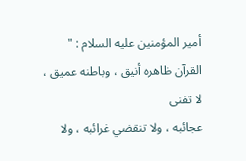أمير المؤمنين عليه السلام : " القرآن ظاهره أنيق ، وباطنه عميق ، لا تفنى
عجائبه ، ولا تنقضي غرائبه ، ولا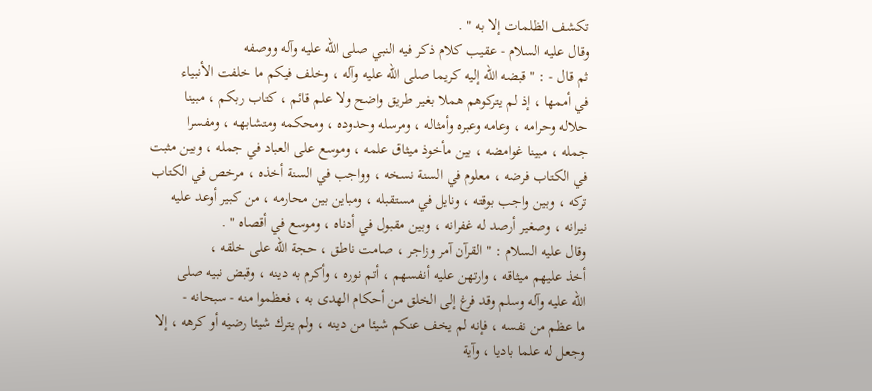تكشف الظلمات إلا به " .
وقال عليه السلام - عقيب كلام ذكر فيه النبي صلى الله عليه وآله ووصفه
ثم قال - : " قبضه الله إليه كريما صلى الله عليه وآله ، وخلف فيكم ما خلفت الأنبياء
في أممها ، إذ لم يتركوهم هملا بغير طريق واضح ولا علم قائم ، كتاب ربكم ، مبينا
حلاله وحرامه ، وعامه وعبره وأمثاله ، ومرسله وحدوده ، ومحكمه ومتشابهه ، ومفسرا
جمله ، مبينا غوامضه ، بين مأخوذ ميثاق علمه ، وموسع على العباد في جمله ، وبين مثبت
في الكتاب فرضه ، معلوم في السنة نسخه ، وواجب في السنة أخذه ، مرخص في الكتاب
تركه ، وبين واجب بوقته ، ونايل في مستقبله ، ومباين بين محارمه ، من كبير أوعد عليه
نيرانه ، وصغير أرصد له غفرانه ، وبين مقبول في أدناه ، وموسع في أقصاه " .
وقال عليه السلام : " القرآن آمر وزاجر ، صامت ناطق ، حجة الله على خلقه ،
أخذ عليهم ميثاقه ، وارتهن عليه أنفسهم ، أتم نوره ، وأكرم به دينه ، وقبض نبيه صلى
الله عليه وآله وسلم وقد فرغ إلى الخلق من أحكام الهدى به ، فعظموا منه - سبحانه -
ما عظم من نفسه ، فإنه لم يخف عنكم شيئا من دينه ، ولم يترك شيئا رضيه أو كرهه ، إلا
وجعل له علما باديا ، وآية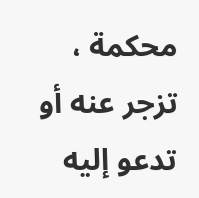محكمة ، تزجر عنه أو تدعو إليه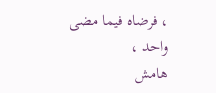، فرضاه فيما مضى واحد ،
هامش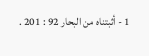1 - أثبتناه من البحار 92 : 201 .